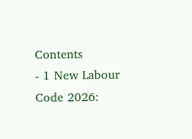Contents
- 1 New Labour Code 2026: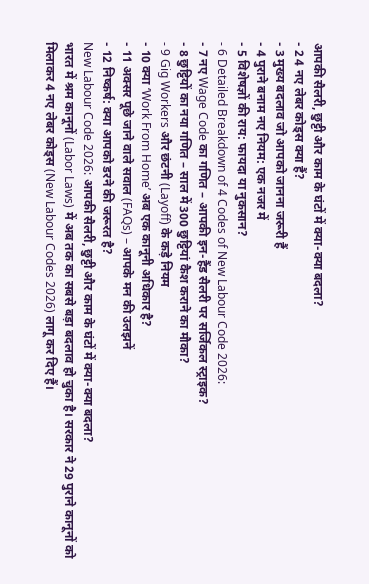आपकी सैलरी, छुट्टी और काम के घंटों में क्या-क्या बदला?
- 2 4 नए लेबर कोड्स क्या हैं?
- 3 मुख्य बदलाव जो आपको जानना जरूरी हैं
- 4 पुराने बनाम नए नियम: एक नजर में
- 5 विशेषज्ञों की राय: फायदा या नुकसान?
- 6 Detailed Breakdown of 4 Codes of New Labour Code 2026:
- 7 नए Wage Code का गणित – आपकी इन-हैंड सैलरी पर सर्जिकल स्ट्राइक?
- 8 छुट्टियों का नया गणित – साल में 300 छुट्टियां कैश कराने का मौका?
- 9 Gig Workers और छंटनी (Layoff) के कड़े नियम
- 10 क्या ‘Work From Home’ अब एक कानूनी अधिकार है?
- 11 अक्सर पूछे जाने वाले सवाल (FAQs) – आपके मन की उलझनें
- 12 निष्कर्ष: क्या आपको डरने की जरूरत है?
New Labour Code 2026: आपकी सैलरी, छुट्टी और काम के घंटों में क्या-क्या बदला?
भारत में श्रम कानूनों (Labor Laws) में अब तक का सबसे बड़ा बदलाव हो चुका है। सरकार ने 29 पुराने कानूनों को मिलाकर 4 नए लेबर कोड्स (New Labour Codes 2026) लागू कर दिए हैं।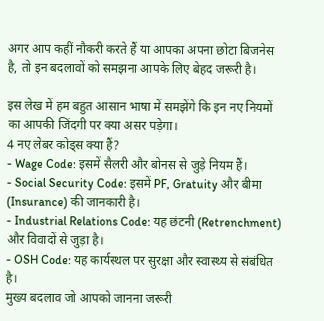अगर आप कहीं नौकरी करते हैं या आपका अपना छोटा बिजनेस है, तो इन बदलावों को समझना आपके लिए बेहद जरूरी है।

इस लेख में हम बहुत आसान भाषा में समझेंगे कि इन नए नियमों का आपकी जिंदगी पर क्या असर पड़ेगा।
4 नए लेबर कोड्स क्या हैं?
- Wage Code: इसमें सैलरी और बोनस से जुड़े नियम हैं।
- Social Security Code: इसमें PF, Gratuity और बीमा (Insurance) की जानकारी है।
- Industrial Relations Code: यह छंटनी (Retrenchment) और विवादों से जुड़ा है।
- OSH Code: यह कार्यस्थल पर सुरक्षा और स्वास्थ्य से संबंधित है।
मुख्य बदलाव जो आपको जानना जरूरी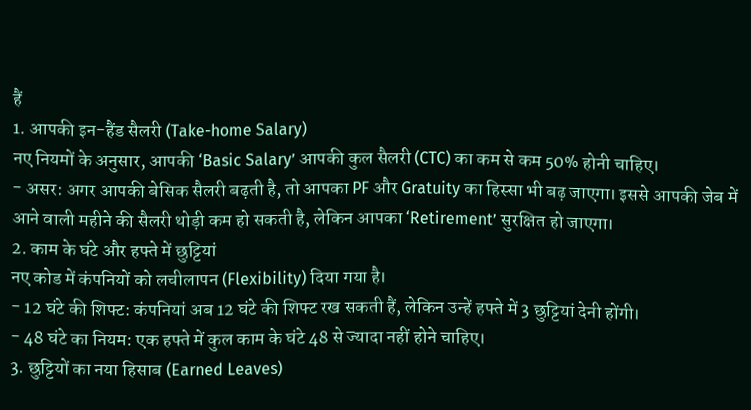हैं
1. आपकी इन-हैंड सैलरी (Take-home Salary)
नए नियमों के अनुसार, आपकी ‘Basic Salary’ आपकी कुल सैलरी (CTC) का कम से कम 50% होनी चाहिए।
- असर: अगर आपकी बेसिक सैलरी बढ़ती है, तो आपका PF और Gratuity का हिस्सा भी बढ़ जाएगा। इससे आपकी जेब में आने वाली महीने की सैलरी थोड़ी कम हो सकती है, लेकिन आपका ‘Retirement’ सुरक्षित हो जाएगा।
2. काम के घंटे और हफ्ते में छुट्टियां
नए कोड में कंपनियों को लचीलापन (Flexibility) दिया गया है।
- 12 घंटे की शिफ्ट: कंपनियां अब 12 घंटे की शिफ्ट रख सकती हैं, लेकिन उन्हें हफ्ते में 3 छुट्टियां देनी होंगी।
- 48 घंटे का नियम: एक हफ्ते में कुल काम के घंटे 48 से ज्यादा नहीं होने चाहिए।
3. छुट्टियों का नया हिसाब (Earned Leaves)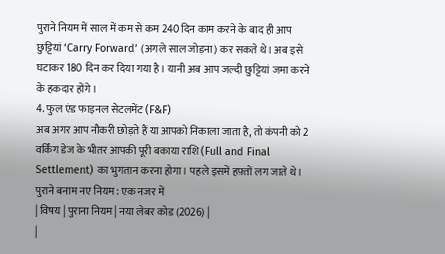पुराने नियम में साल में कम से कम 240 दिन काम करने के बाद ही आप छुट्टियां ‘Carry Forward’ (अगले साल जोड़ना) कर सकते थे। अब इसे घटाकर 180 दिन कर दिया गया है। यानी अब आप जल्दी छुट्टियां जमा करने के हकदार होंगे।
4. फुल एंड फाइनल सेटलमेंट (F&F)
अब अगर आप नौकरी छोड़ते हैं या आपको निकाला जाता है, तो कंपनी को 2 वर्किंग डेज के भीतर आपकी पूरी बकाया राशि (Full and Final Settlement) का भुगतान करना होगा। पहले इसमें हफ़्तों लग जाते थे।
पुराने बनाम नए नियम: एक नजर में
| विषय | पुराना नियम | नया लेबर कोड (2026) |
|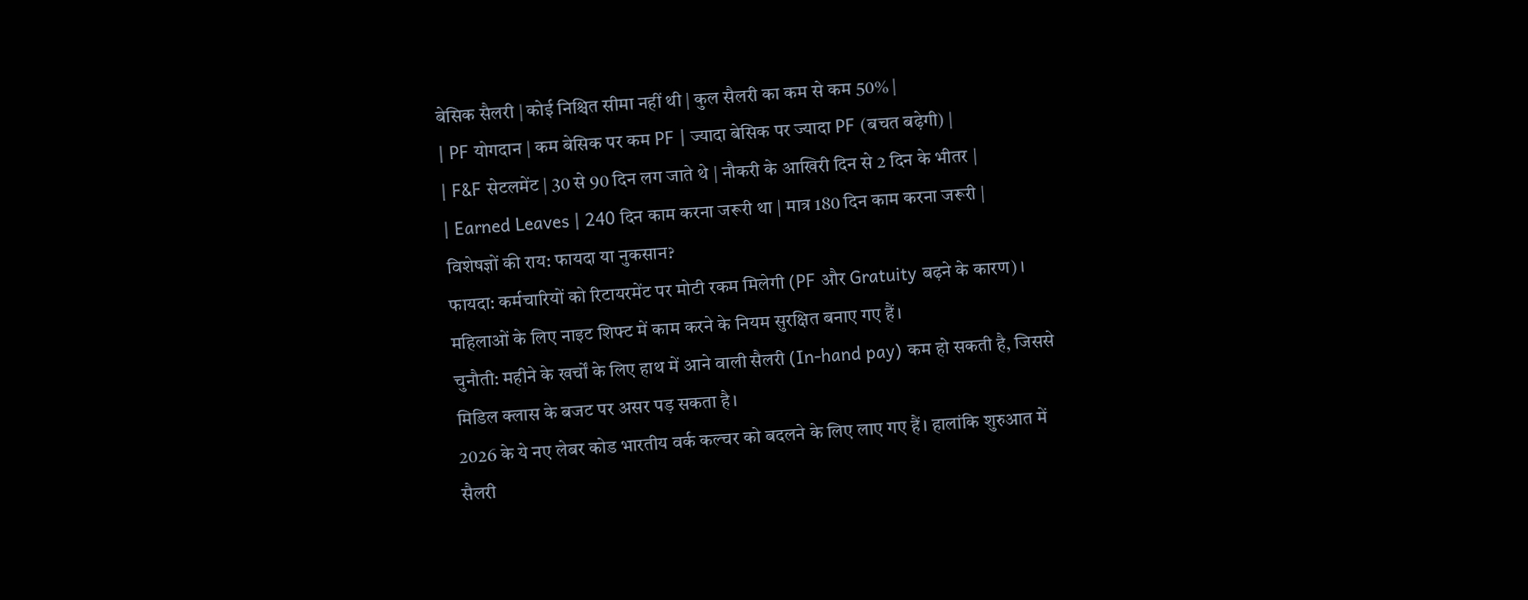बेसिक सैलरी | कोई निश्चित सीमा नहीं थी | कुल सैलरी का कम से कम 50% |
| PF योगदान | कम बेसिक पर कम PF | ज्यादा बेसिक पर ज्यादा PF (बचत बढ़ेगी) |
| F&F सेटलमेंट | 30 से 90 दिन लग जाते थे | नौकरी के आखिरी दिन से 2 दिन के भीतर |
| Earned Leaves | 240 दिन काम करना जरूरी था | मात्र 180 दिन काम करना जरूरी |
विशेषज्ञों की राय: फायदा या नुकसान?
फायदा: कर्मचारियों को रिटायरमेंट पर मोटी रकम मिलेगी (PF और Gratuity बढ़ने के कारण)। महिलाओं के लिए नाइट शिफ्ट में काम करने के नियम सुरक्षित बनाए गए हैं।
चुनौती: महीने के खर्चों के लिए हाथ में आने वाली सैलरी (In-hand pay) कम हो सकती है, जिससे मिडिल क्लास के बजट पर असर पड़ सकता है।
2026 के ये नए लेबर कोड भारतीय वर्क कल्चर को बदलने के लिए लाए गए हैं। हालांकि शुरुआत में सैलरी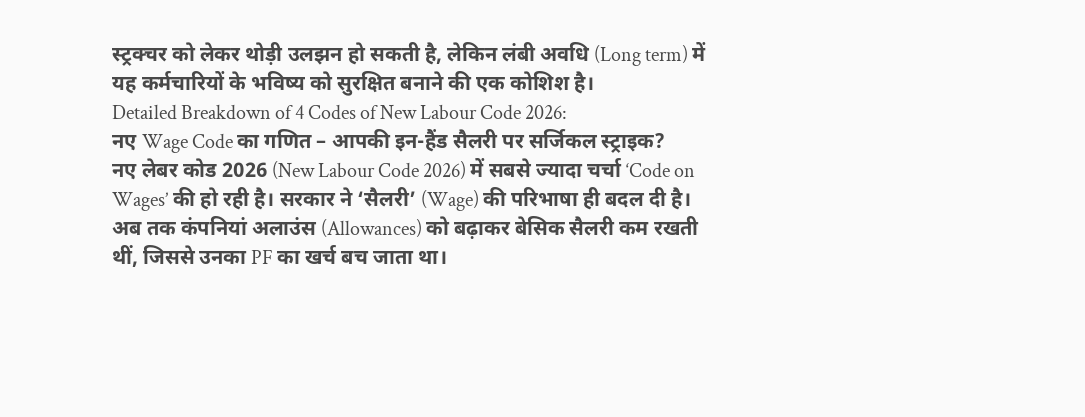स्ट्रक्चर को लेकर थोड़ी उलझन हो सकती है, लेकिन लंबी अवधि (Long term) में यह कर्मचारियों के भविष्य को सुरक्षित बनाने की एक कोशिश है।
Detailed Breakdown of 4 Codes of New Labour Code 2026:
नए Wage Code का गणित – आपकी इन-हैंड सैलरी पर सर्जिकल स्ट्राइक?
नए लेबर कोड 2026 (New Labour Code 2026) में सबसे ज्यादा चर्चा ‘Code on Wages’ की हो रही है। सरकार ने ‘सैलरी’ (Wage) की परिभाषा ही बदल दी है। अब तक कंपनियां अलाउंस (Allowances) को बढ़ाकर बेसिक सैलरी कम रखती थीं, जिससे उनका PF का खर्च बच जाता था।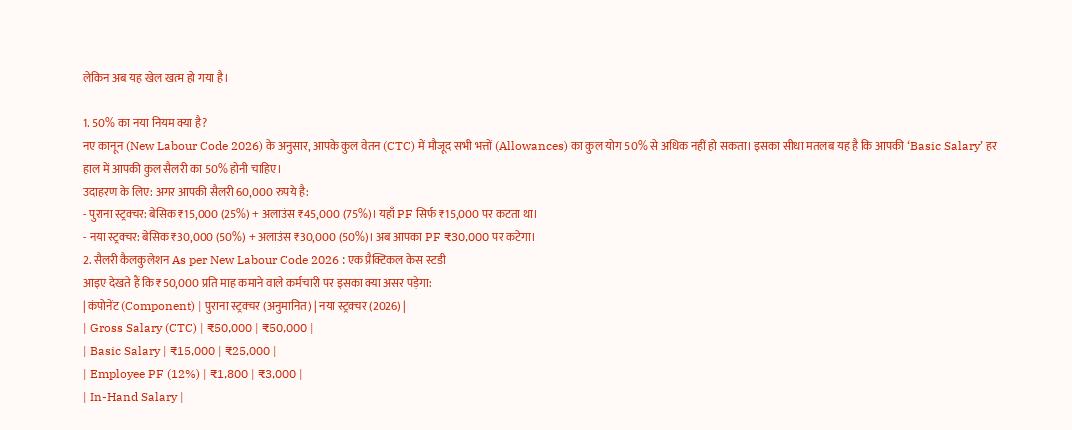लेकिन अब यह खेल खत्म हो गया है।

1. 50% का नया नियम क्या है?
नए कानून (New Labour Code 2026) के अनुसार, आपके कुल वेतन (CTC) में मौजूद सभी भत्तों (Allowances) का कुल योग 50% से अधिक नहीं हो सकता। इसका सीधा मतलब यह है कि आपकी ‘Basic Salary’ हर हाल में आपकी कुल सैलरी का 50% होनी चाहिए।
उदाहरण के लिए: अगर आपकी सैलरी 60,000 रुपये है:
- पुराना स्ट्रक्चर: बेसिक ₹15,000 (25%) + अलाउंस ₹45,000 (75%)। यहाँ PF सिर्फ ₹15,000 पर कटता था।
- नया स्ट्रक्चर: बेसिक ₹30,000 (50%) + अलाउंस ₹30,000 (50%)। अब आपका PF ₹30,000 पर कटेगा।
2. सैलरी कैलकुलेशन As per New Labour Code 2026 : एक प्रैक्टिकल केस स्टडी
आइए देखते हैं कि ₹50,000 प्रति माह कमाने वाले कर्मचारी पर इसका क्या असर पड़ेगा:
| कंपोनेंट (Component) | पुराना स्ट्रक्चर (अनुमानित) | नया स्ट्रक्चर (2026) |
| Gross Salary (CTC) | ₹50,000 | ₹50,000 |
| Basic Salary | ₹15,000 | ₹25,000 |
| Employee PF (12%) | ₹1,800 | ₹3,000 |
| In-Hand Salary |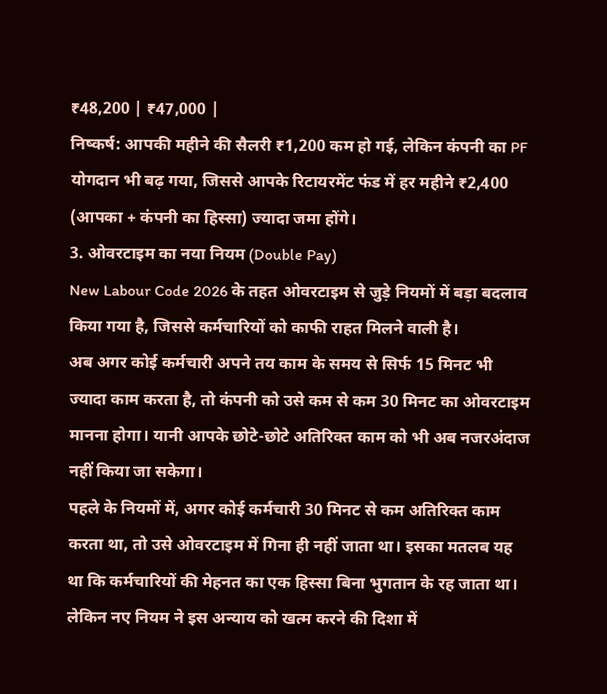₹48,200 | ₹47,000 |
निष्कर्ष: आपकी महीने की सैलरी ₹1,200 कम हो गई, लेकिन कंपनी का PF योगदान भी बढ़ गया, जिससे आपके रिटायरमेंट फंड में हर महीने ₹2,400 (आपका + कंपनी का हिस्सा) ज्यादा जमा होंगे।
3. ओवरटाइम का नया नियम (Double Pay)
New Labour Code 2026 के तहत ओवरटाइम से जुड़े नियमों में बड़ा बदलाव किया गया है, जिससे कर्मचारियों को काफी राहत मिलने वाली है।
अब अगर कोई कर्मचारी अपने तय काम के समय से सिर्फ 15 मिनट भी ज्यादा काम करता है, तो कंपनी को उसे कम से कम 30 मिनट का ओवरटाइम मानना होगा। यानी आपके छोटे-छोटे अतिरिक्त काम को भी अब नजरअंदाज नहीं किया जा सकेगा।
पहले के नियमों में, अगर कोई कर्मचारी 30 मिनट से कम अतिरिक्त काम करता था, तो उसे ओवरटाइम में गिना ही नहीं जाता था। इसका मतलब यह था कि कर्मचारियों की मेहनत का एक हिस्सा बिना भुगतान के रह जाता था। लेकिन नए नियम ने इस अन्याय को खत्म करने की दिशा में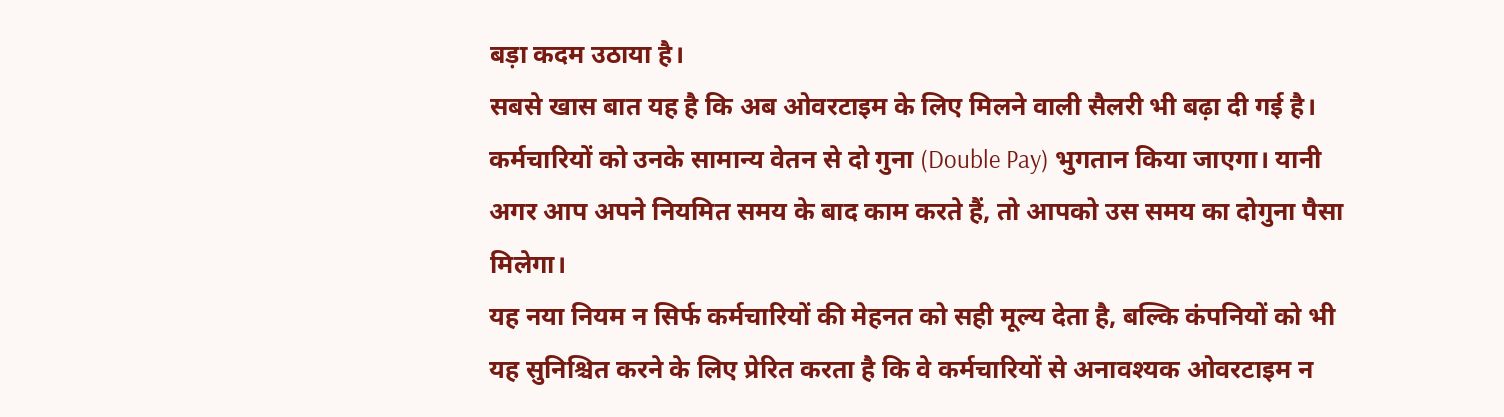बड़ा कदम उठाया है।
सबसे खास बात यह है कि अब ओवरटाइम के लिए मिलने वाली सैलरी भी बढ़ा दी गई है। कर्मचारियों को उनके सामान्य वेतन से दो गुना (Double Pay) भुगतान किया जाएगा। यानी अगर आप अपने नियमित समय के बाद काम करते हैं, तो आपको उस समय का दोगुना पैसा मिलेगा।
यह नया नियम न सिर्फ कर्मचारियों की मेहनत को सही मूल्य देता है, बल्कि कंपनियों को भी यह सुनिश्चित करने के लिए प्रेरित करता है कि वे कर्मचारियों से अनावश्यक ओवरटाइम न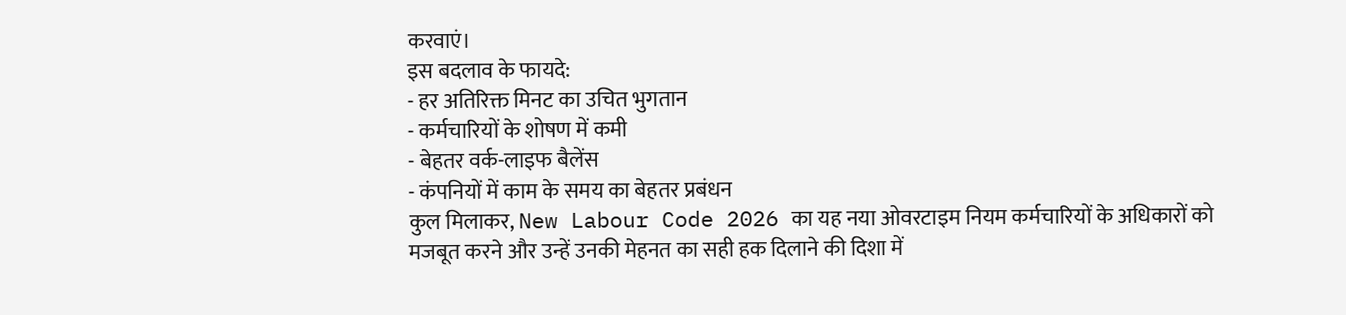करवाएं।
इस बदलाव के फायदे:
- हर अतिरिक्त मिनट का उचित भुगतान
- कर्मचारियों के शोषण में कमी
- बेहतर वर्क-लाइफ बैलेंस
- कंपनियों में काम के समय का बेहतर प्रबंधन
कुल मिलाकर, New Labour Code 2026 का यह नया ओवरटाइम नियम कर्मचारियों के अधिकारों को मजबूत करने और उन्हें उनकी मेहनत का सही हक दिलाने की दिशा में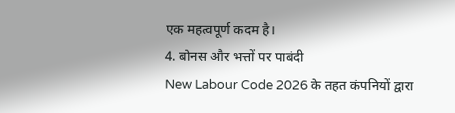एक महत्वपूर्ण कदम है।
4. बोनस और भत्तों पर पाबंदी
New Labour Code 2026 के तहत कंपनियों द्वारा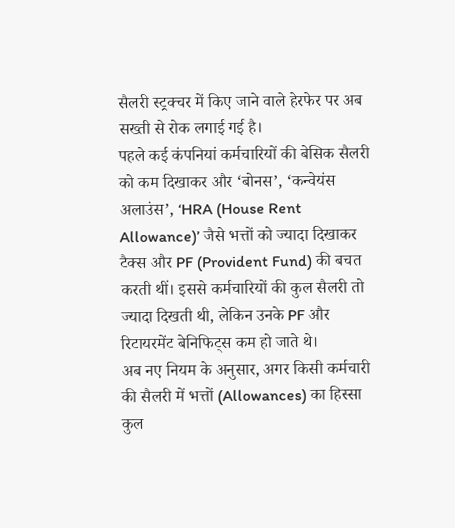सैलरी स्ट्रक्चर में किए जाने वाले हेरफेर पर अब सख्ती से रोक लगाई गई है।
पहले कई कंपनियां कर्मचारियों की बेसिक सैलरी को कम दिखाकर और ‘बोनस’, ‘कन्वेयंस अलाउंस’, ‘HRA (House Rent Allowance)’ जैसे भत्तों को ज्यादा दिखाकर टैक्स और PF (Provident Fund) की बचत करती थीं। इससे कर्मचारियों की कुल सैलरी तो ज्यादा दिखती थी, लेकिन उनके PF और रिटायरमेंट बेनिफिट्स कम हो जाते थे।
अब नए नियम के अनुसार, अगर किसी कर्मचारी की सैलरी में भत्तों (Allowances) का हिस्सा कुल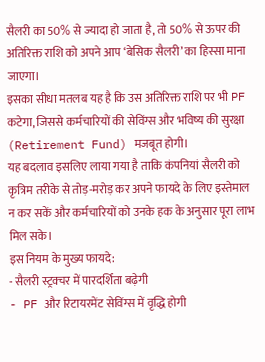सैलरी का 50% से ज्यादा हो जाता है, तो 50% से ऊपर की अतिरिक्त राशि को अपने आप ‘बेसिक सैलरी’ का हिस्सा माना जाएगा।
इसका सीधा मतलब यह है कि उस अतिरिक्त राशि पर भी PF कटेगा, जिससे कर्मचारियों की सेविंग्स और भविष्य की सुरक्षा (Retirement Fund) मजबूत होगी।
यह बदलाव इसलिए लाया गया है ताकि कंपनियां सैलरी को कृत्रिम तरीके से तोड़-मरोड़ कर अपने फायदे के लिए इस्तेमाल न कर सकें और कर्मचारियों को उनके हक के अनुसार पूरा लाभ मिल सके।
इस नियम के मुख्य फायदे:
- सैलरी स्ट्रक्चर में पारदर्शिता बढ़ेगी
- PF और रिटायरमेंट सेविंग्स में वृद्धि होगी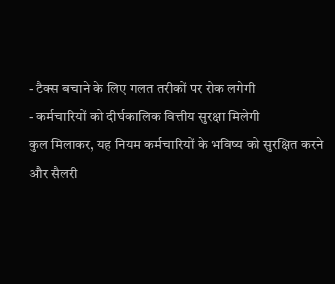- टैक्स बचाने के लिए गलत तरीकों पर रोक लगेगी
- कर्मचारियों को दीर्घकालिक वित्तीय सुरक्षा मिलेगी
कुल मिलाकर, यह नियम कर्मचारियों के भविष्य को सुरक्षित करने और सैलरी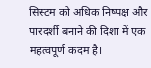सिस्टम को अधिक निष्पक्ष और पारदर्शी बनाने की दिशा में एक महत्वपूर्ण कदम है।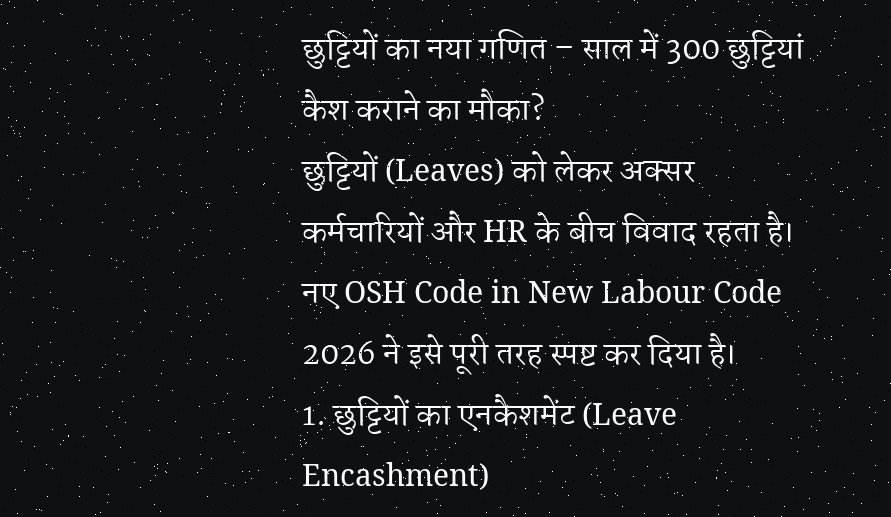छुट्टियों का नया गणित – साल में 300 छुट्टियां कैश कराने का मौका?
छुट्टियों (Leaves) को लेकर अक्सर कर्मचारियों और HR के बीच विवाद रहता है। नए OSH Code in New Labour Code 2026 ने इसे पूरी तरह स्पष्ट कर दिया है।
1. छुट्टियों का एनकैशमेंट (Leave Encashment)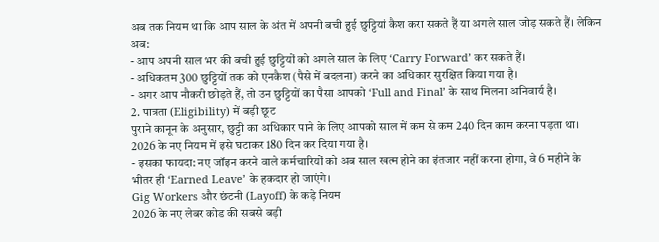अब तक नियम था कि आप साल के अंत में अपनी बची हुई छुट्टियां कैश करा सकते हैं या अगले साल जोड़ सकते हैं। लेकिन अब:
- आप अपनी साल भर की बची हुई छुट्टियों को अगले साल के लिए ‘Carry Forward’ कर सकते हैं।
- अधिकतम 300 छुट्टियों तक को एनकैश (पैसे में बदलना) करने का अधिकार सुरक्षित किया गया है।
- अगर आप नौकरी छोड़ते हैं, तो उन छुट्टियों का पैसा आपको ‘Full and Final’ के साथ मिलना अनिवार्य है।
2. पात्रता (Eligibility) में बड़ी छूट
पुराने कानून के अनुसार, छुट्टी का अधिकार पाने के लिए आपको साल में कम से कम 240 दिन काम करना पड़ता था। 2026 के नए नियम में इसे घटाकर 180 दिन कर दिया गया है।
- इसका फायदा: नए जॉइन करने वाले कर्मचारियों को अब साल खत्म होने का इंतजार नहीं करना होगा, वे 6 महीने के भीतर ही ‘Earned Leave’ के हकदार हो जाएंगे।
Gig Workers और छंटनी (Layoff) के कड़े नियम
2026 के नए लेबर कोड की सबसे बड़ी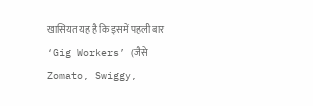खासियत यह है कि इसमें पहली बार ‘Gig Workers’ (जैसे Zomato, Swiggy,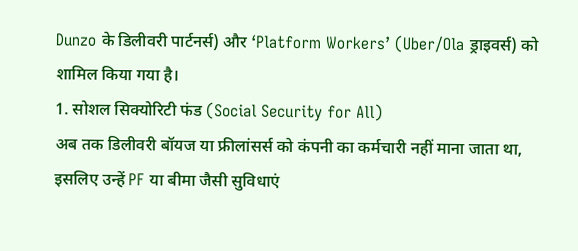Dunzo के डिलीवरी पार्टनर्स) और ‘Platform Workers’ (Uber/Ola ड्राइवर्स) को शामिल किया गया है।
1. सोशल सिक्योरिटी फंड (Social Security for All)
अब तक डिलीवरी बॉयज या फ्रीलांसर्स को कंपनी का कर्मचारी नहीं माना जाता था, इसलिए उन्हें PF या बीमा जैसी सुविधाएं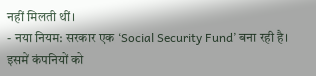नहीं मिलती थीं।
- नया नियम: सरकार एक ‘Social Security Fund’ बना रही है। इसमें कंपनियों को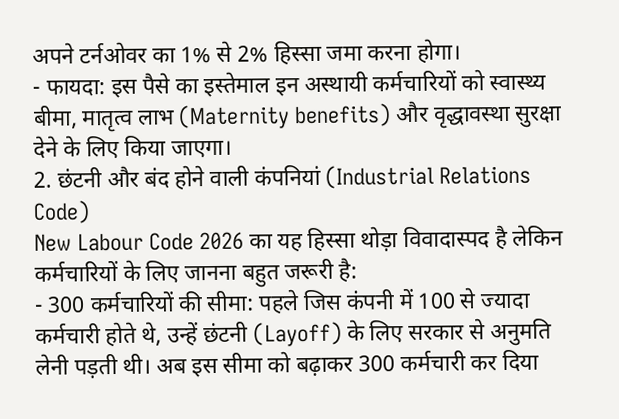अपने टर्नओवर का 1% से 2% हिस्सा जमा करना होगा।
- फायदा: इस पैसे का इस्तेमाल इन अस्थायी कर्मचारियों को स्वास्थ्य बीमा, मातृत्व लाभ (Maternity benefits) और वृद्धावस्था सुरक्षा देने के लिए किया जाएगा।
2. छंटनी और बंद होने वाली कंपनियां (Industrial Relations Code)
New Labour Code 2026 का यह हिस्सा थोड़ा विवादास्पद है लेकिन कर्मचारियों के लिए जानना बहुत जरूरी है:
- 300 कर्मचारियों की सीमा: पहले जिस कंपनी में 100 से ज्यादा कर्मचारी होते थे, उन्हें छंटनी (Layoff) के लिए सरकार से अनुमति लेनी पड़ती थी। अब इस सीमा को बढ़ाकर 300 कर्मचारी कर दिया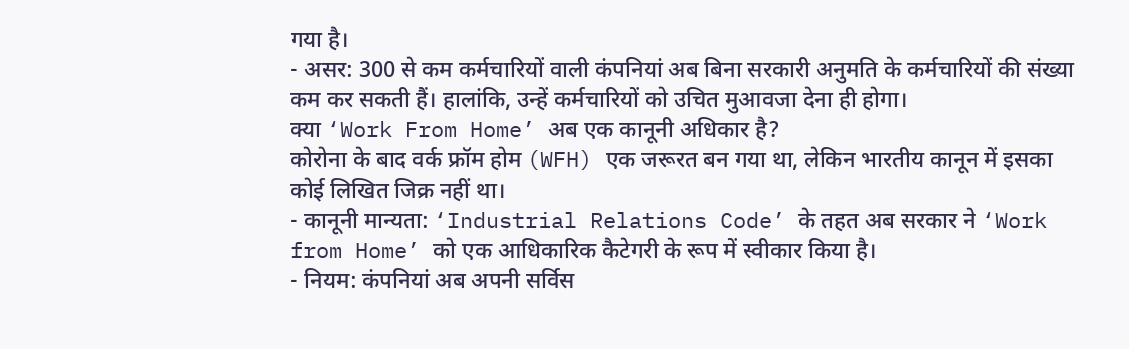गया है।
- असर: 300 से कम कर्मचारियों वाली कंपनियां अब बिना सरकारी अनुमति के कर्मचारियों की संख्या कम कर सकती हैं। हालांकि, उन्हें कर्मचारियों को उचित मुआवजा देना ही होगा।
क्या ‘Work From Home’ अब एक कानूनी अधिकार है?
कोरोना के बाद वर्क फ्रॉम होम (WFH) एक जरूरत बन गया था, लेकिन भारतीय कानून में इसका कोई लिखित जिक्र नहीं था।
- कानूनी मान्यता: ‘Industrial Relations Code’ के तहत अब सरकार ने ‘Work from Home’ को एक आधिकारिक कैटेगरी के रूप में स्वीकार किया है।
- नियम: कंपनियां अब अपनी सर्विस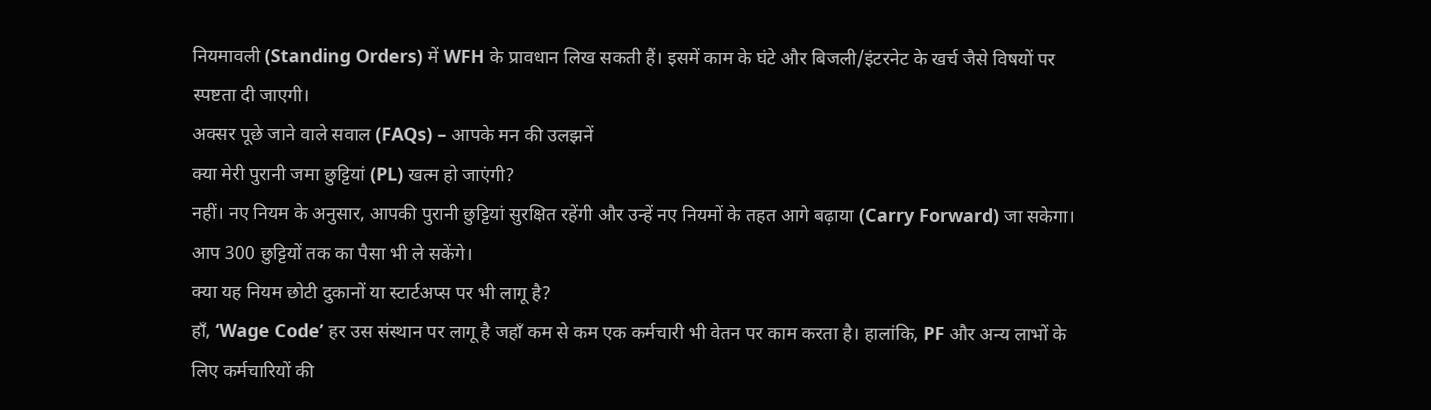नियमावली (Standing Orders) में WFH के प्रावधान लिख सकती हैं। इसमें काम के घंटे और बिजली/इंटरनेट के खर्च जैसे विषयों पर स्पष्टता दी जाएगी।
अक्सर पूछे जाने वाले सवाल (FAQs) – आपके मन की उलझनें
क्या मेरी पुरानी जमा छुट्टियां (PL) खत्म हो जाएंगी?
नहीं। नए नियम के अनुसार, आपकी पुरानी छुट्टियां सुरक्षित रहेंगी और उन्हें नए नियमों के तहत आगे बढ़ाया (Carry Forward) जा सकेगा। आप 300 छुट्टियों तक का पैसा भी ले सकेंगे।
क्या यह नियम छोटी दुकानों या स्टार्टअप्स पर भी लागू है?
हाँ, ‘Wage Code’ हर उस संस्थान पर लागू है जहाँ कम से कम एक कर्मचारी भी वेतन पर काम करता है। हालांकि, PF और अन्य लाभों के लिए कर्मचारियों की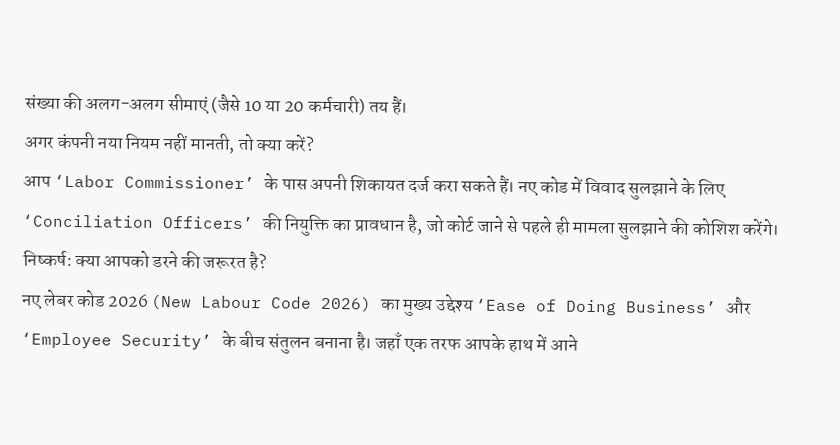संख्या की अलग-अलग सीमाएं (जैसे 10 या 20 कर्मचारी) तय हैं।
अगर कंपनी नया नियम नहीं मानती, तो क्या करें?
आप ‘Labor Commissioner’ के पास अपनी शिकायत दर्ज करा सकते हैं। नए कोड में विवाद सुलझाने के लिए ‘Conciliation Officers’ की नियुक्ति का प्रावधान है, जो कोर्ट जाने से पहले ही मामला सुलझाने की कोशिश करेंगे।
निष्कर्ष: क्या आपको डरने की जरूरत है?
नए लेबर कोड 2026 (New Labour Code 2026) का मुख्य उद्देश्य ‘Ease of Doing Business’ और ‘Employee Security’ के बीच संतुलन बनाना है। जहाँ एक तरफ आपके हाथ में आने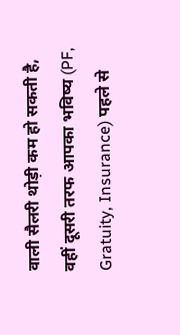वाली सैलरी थोड़ी कम हो सकती है, वहीं दूसरी तरफ आपका भविष्य (PF, Gratuity, Insurance) पहले से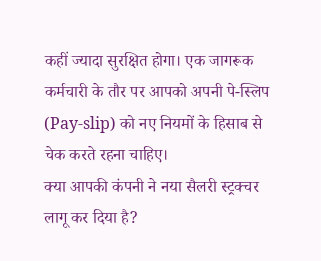कहीं ज्यादा सुरक्षित होगा। एक जागरूक कर्मचारी के तौर पर आपको अपनी पे-स्लिप (Pay-slip) को नए नियमों के हिसाब से चेक करते रहना चाहिए।
क्या आपकी कंपनी ने नया सैलरी स्ट्रक्चर लागू कर दिया है?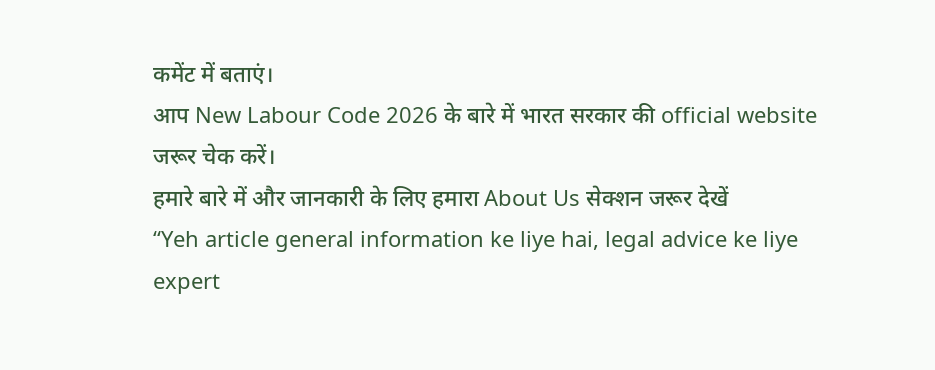कमेंट में बताएं।
आप New Labour Code 2026 के बारे में भारत सरकार की official website जरूर चेक करें।
हमारे बारे में और जानकारी के लिए हमारा About Us सेक्शन जरूर देखें
“Yeh article general information ke liye hai, legal advice ke liye expert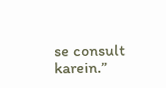se consult karein.”